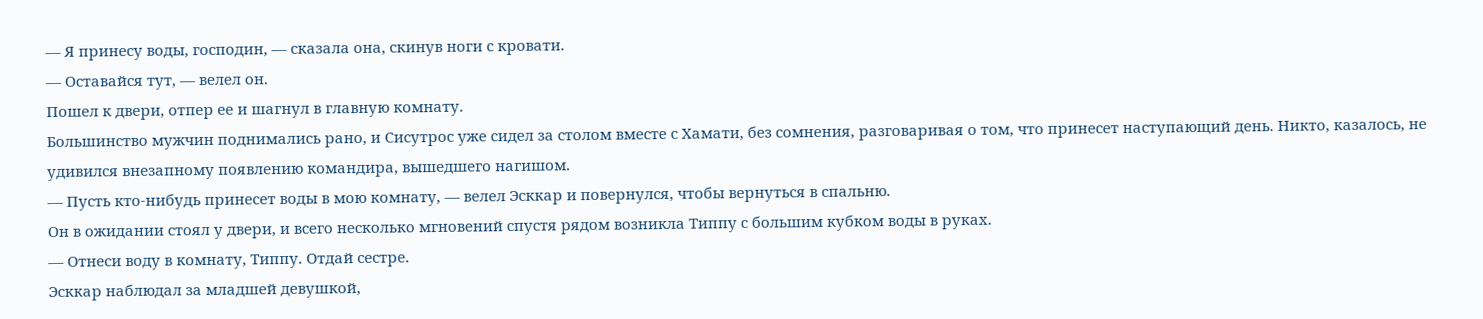— Я принесу воды, господин, — сказала она, скинув ноги с кровати.
— Оставайся тут, — велел он.
Пошел к двери, отпер ее и шагнул в главную комнату.
Большинство мужчин поднимались рано, и Сисутрос уже сидел за столом вместе с Хамати, без сомнения, разговаривая о том, что принесет наступающий день. Никто, казалось, не удивился внезапному появлению командира, вышедшего нагишом.
— Пусть кто-нибудь принесет воды в мою комнату, — велел Эсккар и повернулся, чтобы вернуться в спальню.
Он в ожидании стоял у двери, и всего несколько мгновений спустя рядом возникла Типпу с большим кубком воды в руках.
— Отнеси воду в комнату, Типпу. Отдай сестре.
Эсккар наблюдал за младшей девушкой,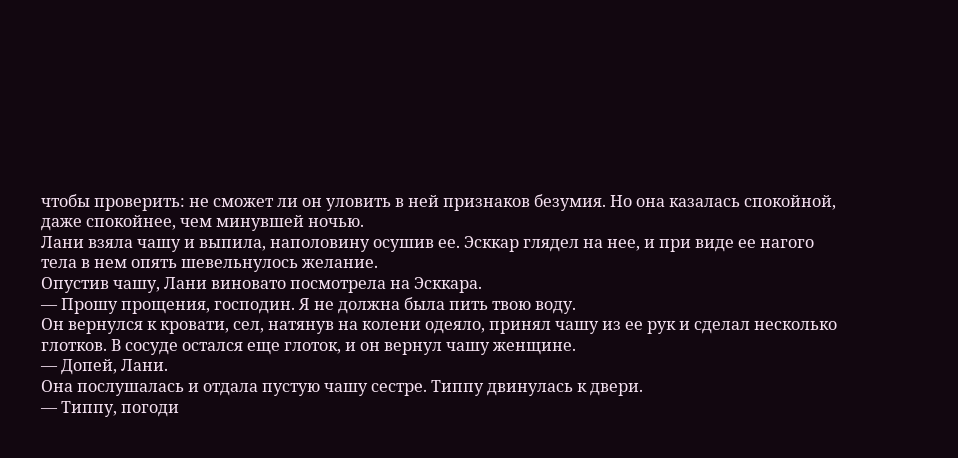чтобы проверить: не сможет ли он уловить в ней признаков безумия. Но она казалась спокойной, даже спокойнее, чем минувшей ночью.
Лани взяла чашу и выпила, наполовину осушив ее. Эсккар глядел на нее, и при виде ее нагого тела в нем опять шевельнулось желание.
Опустив чашу, Лани виновато посмотрела на Эсккара.
— Прошу прощения, господин. Я не должна была пить твою воду.
Он вернулся к кровати, сел, натянув на колени одеяло, принял чашу из ее рук и сделал несколько глотков. В сосуде остался еще глоток, и он вернул чашу женщине.
— Допей, Лани.
Она послушалась и отдала пустую чашу сестре. Типпу двинулась к двери.
— Типпу, погоди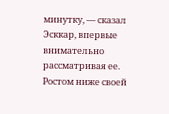минутку, — сказал Эсккар, впервые внимательно рассматривая ее.
Ростом ниже своей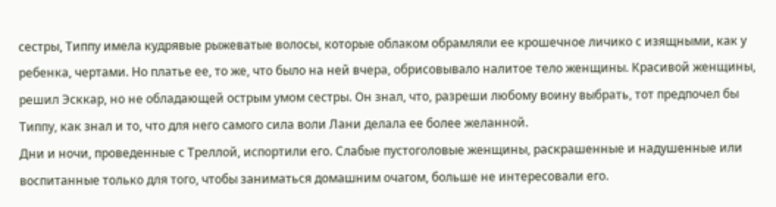сестры, Типпу имела кудрявые рыжеватые волосы, которые облаком обрамляли ее крошечное личико с изящными, как у ребенка, чертами. Но платье ее, то же, что было на ней вчера, обрисовывало налитое тело женщины. Красивой женщины, решил Эсккар, но не обладающей острым умом сестры. Он знал, что, разреши любому воину выбрать, тот предпочел бы Типпу, как знал и то, что для него самого сила воли Лани делала ее более желанной.
Дни и ночи, проведенные с Треллой, испортили его. Слабые пустоголовые женщины, раскрашенные и надушенные или воспитанные только для того, чтобы заниматься домашним очагом, больше не интересовали его.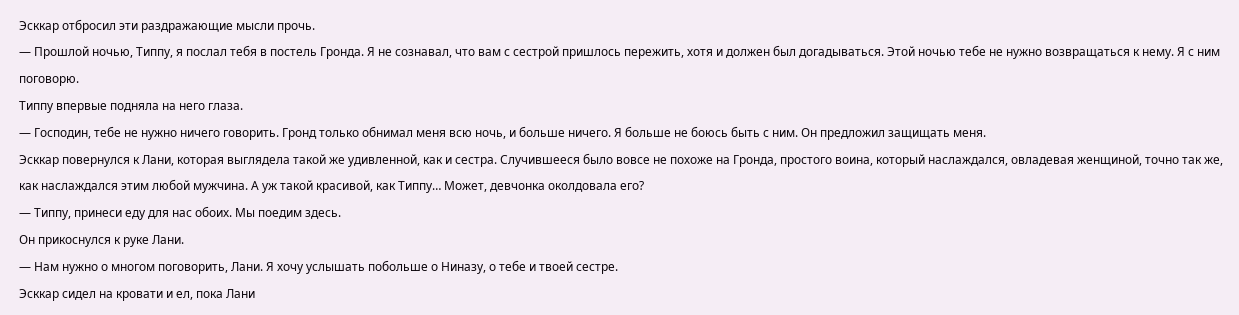Эсккар отбросил эти раздражающие мысли прочь.
— Прошлой ночью, Типпу, я послал тебя в постель Гронда. Я не сознавал, что вам с сестрой пришлось пережить, хотя и должен был догадываться. Этой ночью тебе не нужно возвращаться к нему. Я с ним поговорю.
Типпу впервые подняла на него глаза.
— Господин, тебе не нужно ничего говорить. Гронд только обнимал меня всю ночь, и больше ничего. Я больше не боюсь быть с ним. Он предложил защищать меня.
Эсккар повернулся к Лани, которая выглядела такой же удивленной, как и сестра. Случившееся было вовсе не похоже на Гронда, простого воина, который наслаждался, овладевая женщиной, точно так же, как наслаждался этим любой мужчина. А уж такой красивой, как Типпу… Может, девчонка околдовала его?
— Типпу, принеси еду для нас обоих. Мы поедим здесь.
Он прикоснулся к руке Лани.
— Нам нужно о многом поговорить, Лани. Я хочу услышать побольше о Ниназу, о тебе и твоей сестре.
Эсккар сидел на кровати и ел, пока Лани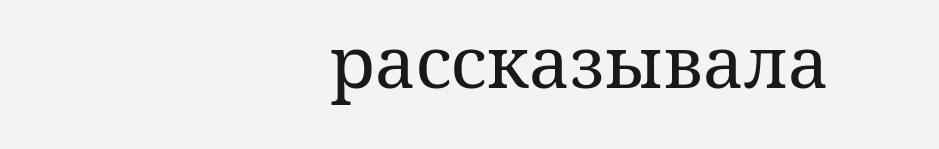рассказывала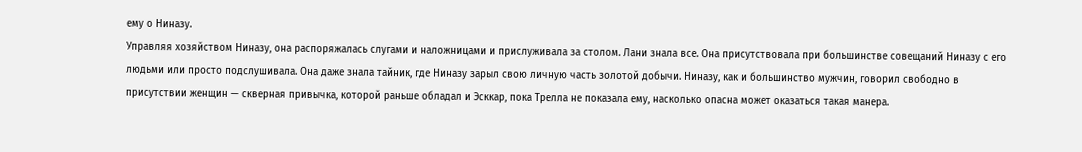ему о Ниназу.
Управляя хозяйством Ниназу, она распоряжалась слугами и наложницами и прислуживала за столом. Лани знала все. Она присутствовала при большинстве совещаний Ниназу с его людьми или просто подслушивала. Она даже знала тайник, где Ниназу зарыл свою личную часть золотой добычи. Ниназу, как и большинство мужчин, говорил свободно в присутствии женщин — скверная привычка, которой раньше обладал и Эсккар, пока Трелла не показала ему, насколько опасна может оказаться такая манера.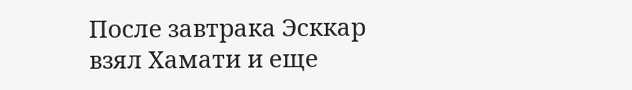После завтрака Эсккар взял Хамати и еще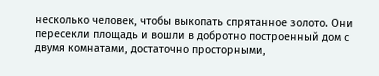несколько человек, чтобы выкопать спрятанное золото. Они пересекли площадь и вошли в добротно построенный дом с двумя комнатами, достаточно просторными,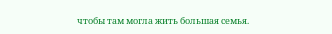чтобы там могла жить большая семья.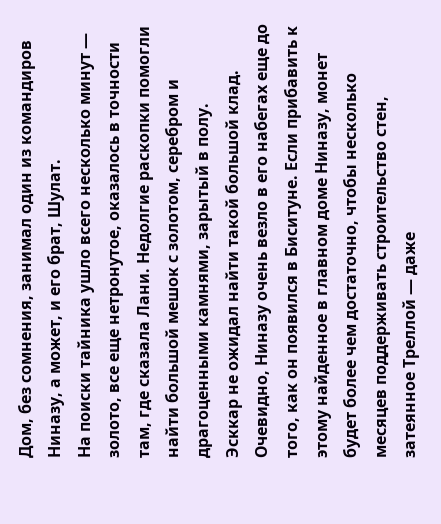Дом, без сомнения, занимал один из командиров Ниназу, а может, и его брат, Шулат.
На поиски тайника ушло всего несколько минут — золото, все еще нетронутое, оказалось в точности там, где сказала Лани. Недолгие раскопки помогли найти большой мешок с золотом, серебром и драгоценными камнями, зарытый в полу.
Эсккар не ожидал найти такой большой клад. Очевидно, Ниназу очень везло в его набегах еще до того, как он появился в Биситуне. Если прибавить к этому найденное в главном доме Ниназу, монет будет более чем достаточно, чтобы несколько месяцев поддерживать строительство стен, затеянное Треллой — даже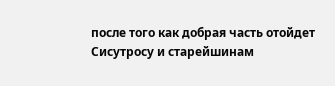после того как добрая часть отойдет Сисутросу и старейшинам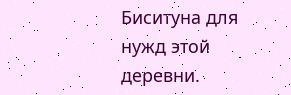Биситуна для нужд этой деревни.